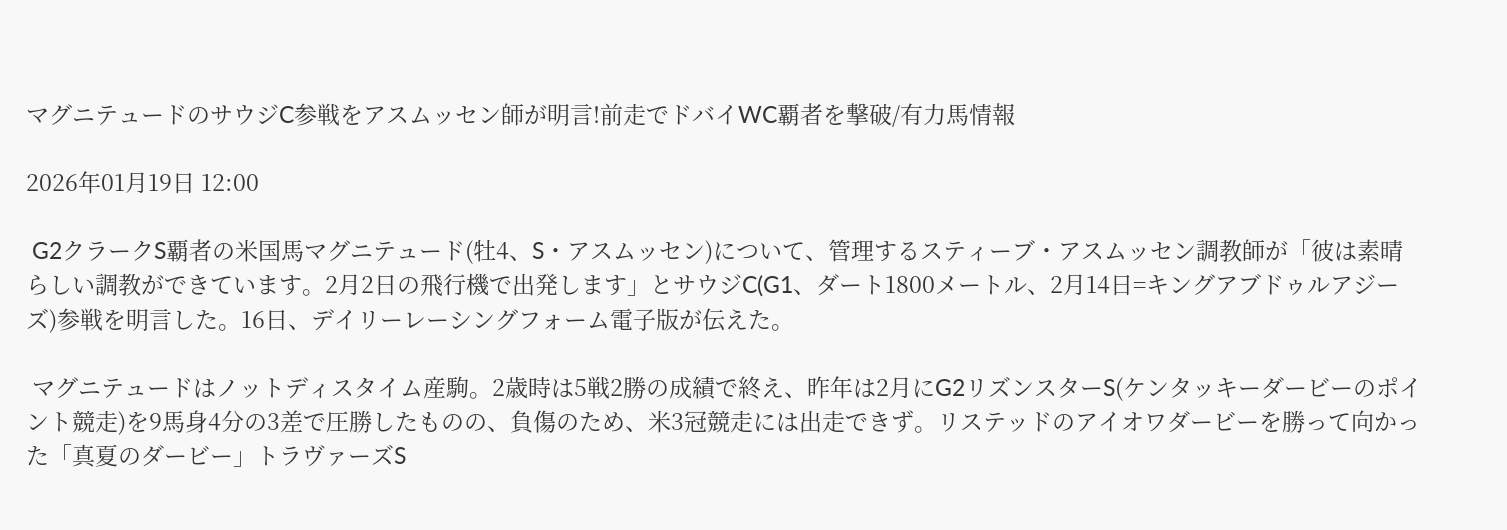マグニテュードのサウジC参戦をアスムッセン師が明言!前走でドバイWC覇者を撃破/有力馬情報

2026年01月19日 12:00

 G2クラークS覇者の米国馬マグニテュード(牡4、S・アスムッセン)について、管理するスティーブ・アスムッセン調教師が「彼は素晴らしい調教ができています。2月2日の飛行機で出発します」とサウジC(G1、ダート1800メートル、2月14日=キングアブドゥルアジーズ)参戦を明言した。16日、デイリーレーシングフォーム電子版が伝えた。

 マグニテュードはノットディスタイム産駒。2歳時は5戦2勝の成績で終え、昨年は2月にG2リズンスターS(ケンタッキーダービーのポイント競走)を9馬身4分の3差で圧勝したものの、負傷のため、米3冠競走には出走できず。リステッドのアイオワダービーを勝って向かった「真夏のダービー」トラヴァーズS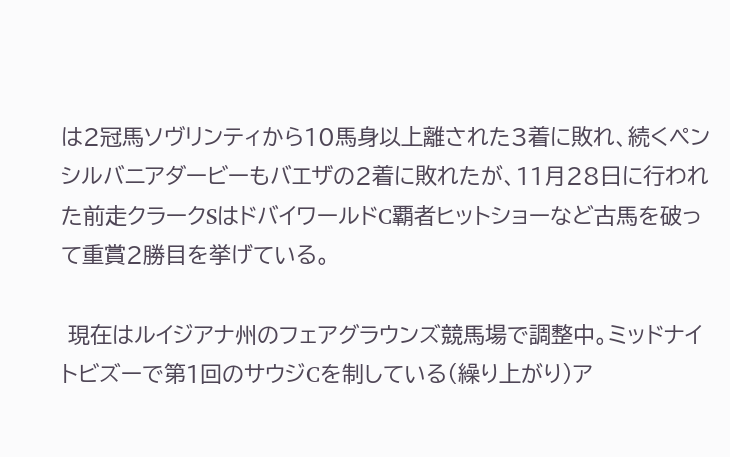は2冠馬ソヴリンティから10馬身以上離された3着に敗れ、続くペンシルバニアダービーもバエザの2着に敗れたが、11月28日に行われた前走クラークSはドバイワールドC覇者ヒットショーなど古馬を破って重賞2勝目を挙げている。

 現在はルイジアナ州のフェアグラウンズ競馬場で調整中。ミッドナイトビズーで第1回のサウジCを制している(繰り上がり)ア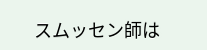スムッセン師は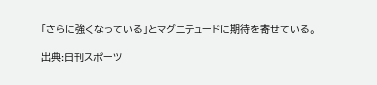「さらに強くなっている」とマグニテュードに期待を寄せている。

出典:日刊スポーツ